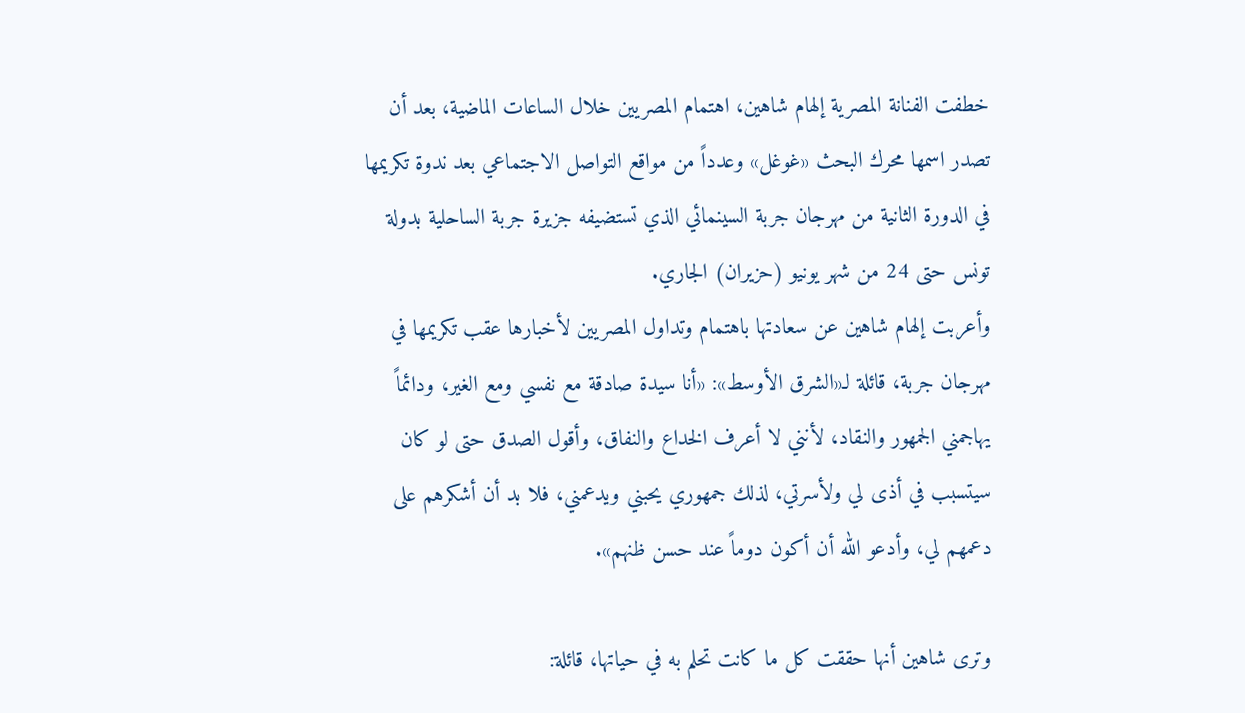خطفت الفنانة المصرية إلهام شاهين، اهتمام المصريين خلال الساعات الماضية، بعد أن تصدر اسمها محرك البحث «غوغل» وعدداً من مواقع التواصل الاجتماعي بعد ندوة تكريمها في الدورة الثانية من مهرجان جربة السينمائي الذي تستضيفه جزيرة جربة الساحلية بدولة تونس حتى 24 من شهر يونيو (حزيران) الجاري.
وأعربت إلهام شاهين عن سعادتها باهتمام وتداول المصريين لأخبارها عقب تكريمها في مهرجان جربة، قائلة لـ«الشرق الأوسط»: «أنا سيدة صادقة مع نفسي ومع الغير، ودائماً يهاجمني الجمهور والنقاد، لأنني لا أعرف الخداع والنفاق، وأقول الصدق حتى لو كان سيتسبب في أذى لي ولأسرتي، لذلك جمهوري يحبني ويدعمني، فلا بد أن أشكرهم على دعمهم لي، وأدعو الله أن أكون دوماً عند حسن ظنهم».

وترى شاهين أنها حققت كل ما كانت تحلم به في حياتها، قائلة: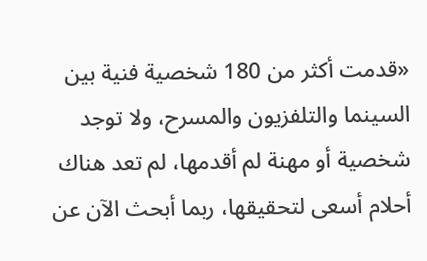«قدمت أكثر من 180 شخصية فنية بين السينما والتلفزيون والمسرح، ولا توجد شخصية أو مهنة لم أقدمها، لم تعد هناك أحلام أسعى لتحقيقها، ربما أبحث الآن عن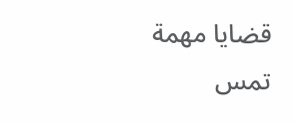قضايا مهمة تمس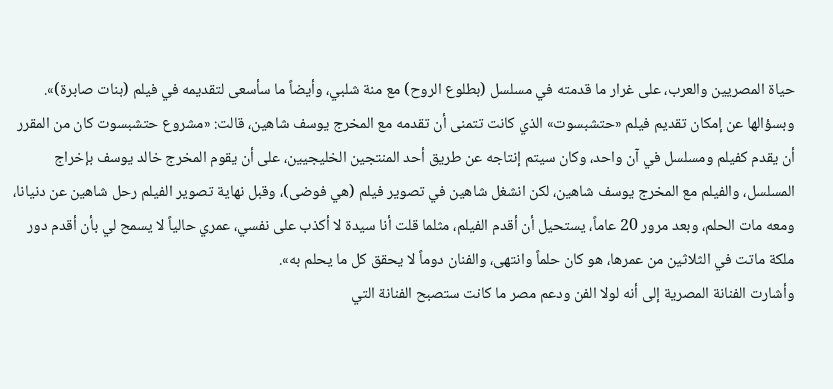حياة المصريين والعرب، على غرار ما قدمته في مسلسل (بطلوع الروح) مع منة شلبي، وأيضاً ما سأسعى لتقديمه في فيلم (بنات صابرة)».
وبسؤالها عن إمكان تقديم فيلم «حتشبسوت» الذي كانت تتمنى أن تقدمه مع المخرج يوسف شاهين، قالت: «مشروع حتشبسوت كان من المقرر أن يقدم كفيلم ومسلسل في آن واحد، وكان سيتم إنتاجه عن طريق أحد المنتجين الخليجيين، على أن يقوم المخرج خالد يوسف بإخراج المسلسل، والفيلم مع المخرج يوسف شاهين، لكن انشغل شاهين في تصوير فيلم (هي فوضى)، وقبل نهاية تصوير الفيلم رحل شاهين عن دنيانا، ومعه مات الحلم، وبعد مرور 20 عاماً، يستحيل أن أقدم الفيلم، مثلما قلت أنا سيدة لا أكذب على نفسي، عمري حالياً لا يسمح لي بأن أقدم دور ملكة ماتت في الثلاثين من عمرها، هو كان حلماً وانتهى، والفنان دوماً لا يحقق كل ما يحلم به».
وأشارت الفنانة المصرية إلى أنه لولا الفن ودعم مصر ما كانت ستصبح الفنانة التي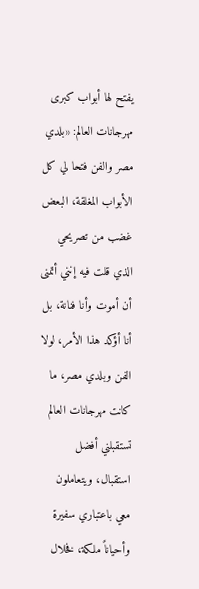يفتح لها أبواب كبرى مهرجانات العالم: «بلدي مصر والفن فتحا لي كل الأبواب المغلقة، البعض غضب من تصريحي الذي قلت فيه إنني أتمنى أن أموت وأنا فنانة، بل أنا أؤكد هذا الأمر، لولا الفن وبلدي مصر، ما كانت مهرجانات العالم تستقبلني أفضل استقبال، ويتعاملون معي باعتباري سفيرة وأحياناً ملكة، فخلال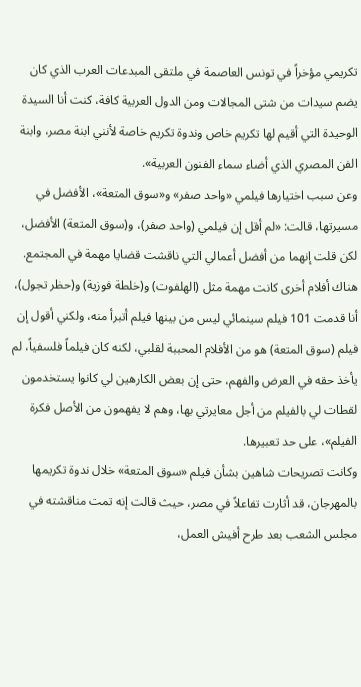تكريمي مؤخراً في تونس العاصمة في ملتقى المبدعات العرب الذي كان يضم سيدات من شتى المجالات ومن الدول العربية كافة، كنت أنا السيدة الوحيدة التي أقيم لها تكريم خاص وندوة تكريم خاصة لأنني ابنة مصر، وابنة الفن المصري الذي أضاء سماء الفنون العربية».
وعن سبب اختيارها فيلمي «واحد صفر» و«سوق المتعة»، الأفضل في مسيرتها، قالت: «لم أقل إن فيلمي (واحد صفر)، و(سوق المتعة) الأفضل، لكن قلت إنهما من أفضل أعمالي التي ناقشت قضايا مهمة في المجتمع. هناك أفلام أخرى كانت مهمة مثل (الهلفوت) و(خلطة فوزية) و(حظر تجول)، أنا قدمت 101 فيلم سينمائي ليس من بينها فيلم أتبرأ منه، ولكني أقول إن فيلم (سوق المتعة) هو من الأفلام المحببة لقلبي، لكنه كان فيلماً فلسفياً، لم يأخذ حقه في العرض والفهم، حتى إن بعض الكارهين لي كانوا يستخدمون لقطات لي بالفيلم من أجل معايرتي بها، وهم لا يفهمون من الأصل فكرة الفيلم»، على حد تعبيرها.
وكانت تصريحات شاهين بشأن فيلم «سوق المتعة» خلال ندوة تكريمها بالمهرجان، قد أثارت تفاعلاً في مصر، حيث قالت إنه تمت مناقشته في مجلس الشعب بعد طرح أفيش العمل،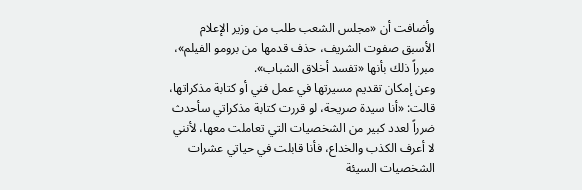وأضافت أن «مجلس الشعب طلب من وزير الإعلام الأسبق صفوت الشريف، حذف قدمها من برومو الفيلم»، مبرراً ذلك بأنها «تفسد أخلاق الشباب».
وعن إمكان تقديم مسيرتها في عمل فني أو كتابة مذكراتها، قالت: «أنا سيدة صريحة، لو قررت كتابة مذكراتي سأحدث ضرراً لعدد كبير من الشخصيات التي تعاملت معها، لأنني لا أعرف الكذب والخداع، فأنا قابلت في حياتي عشرات الشخصيات السيئة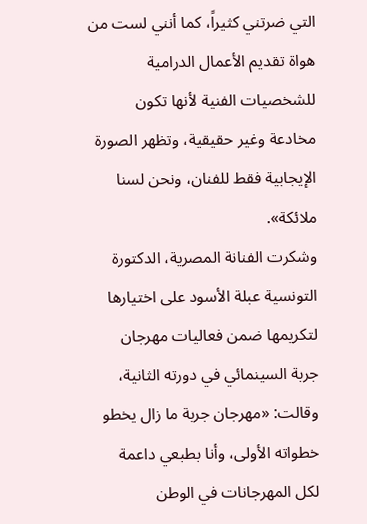التي ضرتني كثيراً، كما أنني لست من هواة تقديم الأعمال الدرامية للشخصيات الفنية لأنها تكون مخادعة وغير حقيقية، وتظهر الصورة الإيجابية فقط للفنان، ونحن لسنا ملائكة».
وشكرت الفنانة المصرية، الدكتورة التونسية عبلة الأسود على اختيارها لتكريمها ضمن فعاليات مهرجان جربة السينمائي في دورته الثانية، وقالت: «مهرجان جربة ما زال يخطو خطواته الأولى، وأنا بطبعي داعمة لكل المهرجانات في الوطن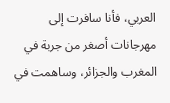العربي، فأنا سافرت إلى مهرجانات أصغر من جربة في المغرب والجزائر، وساهمت في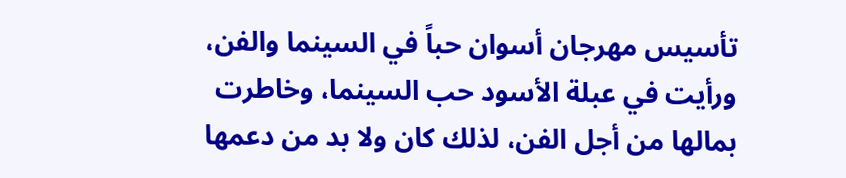تأسيس مهرجان أسوان حباً في السينما والفن، ورأيت في عبلة الأسود حب السينما، وخاطرت بمالها من أجل الفن، لذلك كان ولا بد من دعمها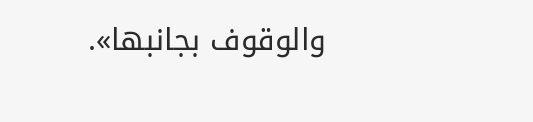والوقوف بجانبها».